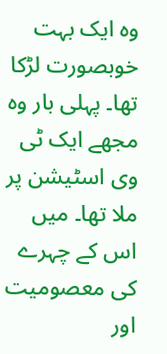وہ ایک بہت خوبصورت لڑکا تھا۔ پہلی بار وہ مجھے ایک ٹی وی اسٹیشن پر ملا تھا۔ میں اس کے چہرے کی معصومیت اور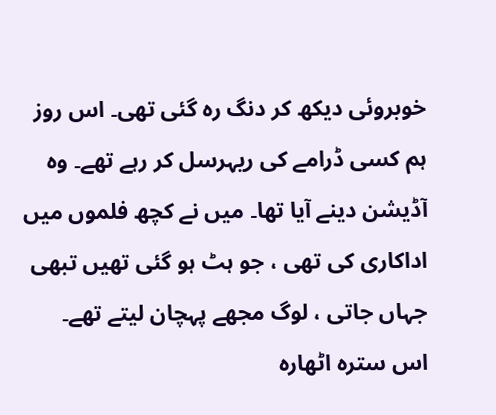خوبروئی دیکھ کر دنگ رہ گئی تھی۔ اس روز ہم کسی ڈرامے کی ریہرسل کر رہے تھے۔ وہ آڈیشن دینے آیا تھا۔ میں نے کچھ فلموں میں اداکاری کی تھی ، جو ہٹ ہو گئی تھیں تبھی جہاں جاتی ، لوگ مجھے پہچان لیتے تھے۔ اس سترہ اٹھارہ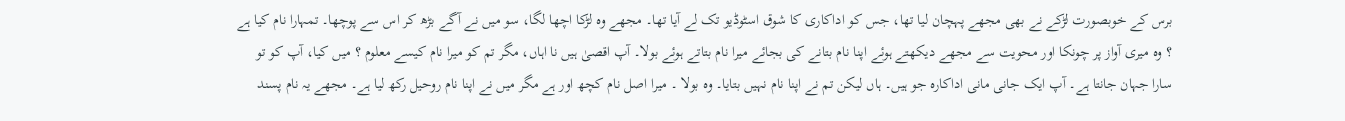برس کے خوبصورت لڑکے نے بھی مجھے پہچان لیا تھا، جس کو اداکاری کا شوق اسٹوڈیو تک لے آیا تھا۔ مجھے وہ لڑکا اچھا لگا، سو میں نے آگے بڑھ کر اس سے پوچھا۔ تمہارا نام کیا ہے ؟ وہ میری آواز پر چونکا اور محویت سے مجھے دیکھتے ہوئے اپنا نام بتانے کی بجائے میرا نام بتاتے ہوئے بولا۔ آپ اقصیٰ ہیں نا اہاں، مگر تم کو میرا نام کیسے معلوم ؟ میں کیا، آپ کو تو سارا جہان جانتا ہے۔ آپ ایک جانی مانی اداکارہ جو ہیں۔ ہاں لیکن تم نے اپنا نام نہیں بتایا۔ وہ بولا ۔ میرا اصل نام کچھ اور ہے مگر میں نے اپنا نام روحیل رکھ لیا ہے۔ مجھے یہ نام پسند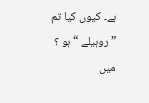ہے۔ کیوں کیا تم ” روہیلے “ ہو ؟ میں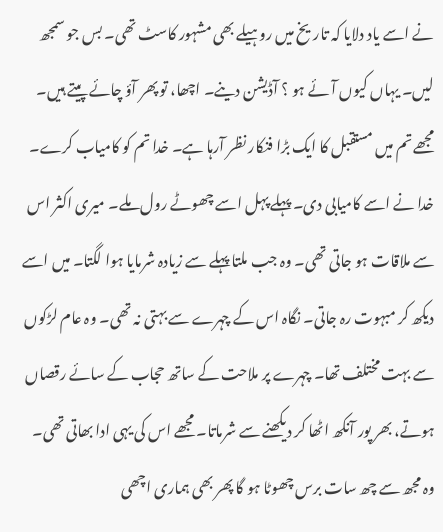نے اسے یاد دلایا کہ تاریخ میں روہیلے بھی مشہور کاسٹ تھی۔ بس جو سمجھ لیں۔ یہاں کیوں آئے ہو ؟ آڈیشن دینے۔ اچھا، تو پھر آؤ چائے پیتے ہیں۔ مجھے تم میں مستقبل کا ایک بڑا فنکار نظر آرہا ہے۔ خدا تم کو کامیاب کرے۔ خدا نے اسے کامیابی دی۔ پہلے پہل اسے چھوٹے رول ملے۔ میری اکثر اس سے ملاقات ہو جاتی تھی۔ وہ جب ملتا پہلے سے زیادہ شرمایا ہوا لگتا۔ میں اسے دیکھ کر مبہوت رہ جاتی۔ نگاہ اس کے چہرے سے بہتی نہ تھی۔ وہ عام لڑکوں سے بہت مختلف تھا۔ چہرے پر ملاحت کے ساتھ حجاب کے سائے رقصاں ہوتے، بھر پور آنکھ اٹھا کر دیکھنے سے شرماتا۔ مجھے اس کی یہی ادا بھاتی تھی۔ وہ مجھ سے چھ سات برس چھوٹا ہو گا پھر بھی ہماری اچھی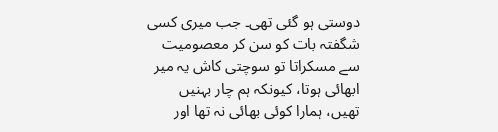دوستی ہو گئی تھی۔ جب میری کسی شگفتہ بات کو سن کر معصومیت سے مسکراتا تو سوچتی کاش یہ میر ابھائی ہوتا، کیونکہ ہم چار بہنیں تھیں، ہمارا کوئی بھائی نہ تھا اور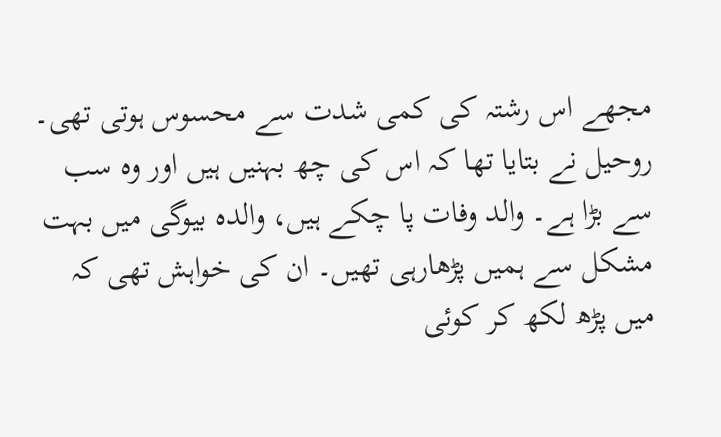مجھے اس رشتہ کی کمی شدت سے محسوس ہوتی تھی۔ روحیل نے بتایا تھا کہ اس کی چھ بہنیں ہیں اور وہ سب سے بڑا ہے۔ والد وفات پا چکے ہیں، والدہ بیوگی میں بہت مشکل سے ہمیں پڑھارہی تھیں۔ ان کی خواہش تھی کہ میں پڑھ لکھ کر کوئی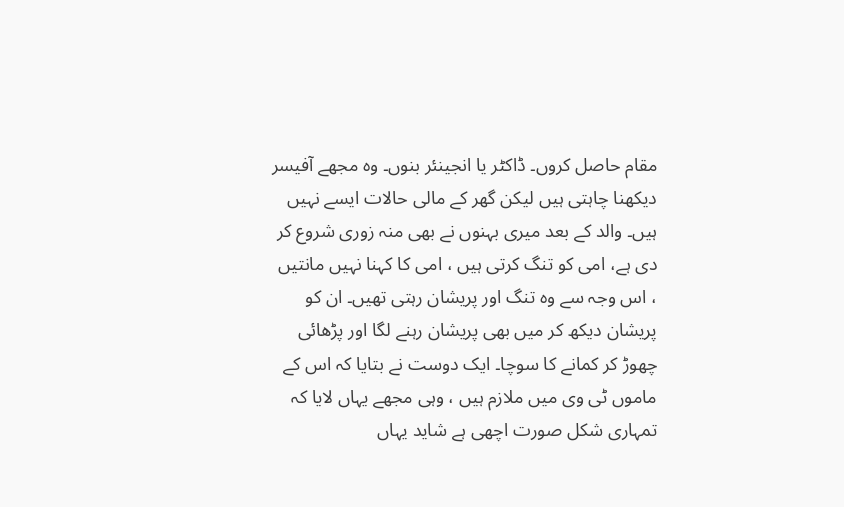مقام حاصل کروں۔ ڈاکٹر یا انجینئر بنوں۔ وہ مجھے آفیسر دیکھنا چاہتی ہیں لیکن گھر کے مالی حالات ایسے نہیں ہیں۔ والد کے بعد میری بہنوں نے بھی منہ زوری شروع کر دی ہے، امی کو تنگ کرتی ہیں ، امی کا کہنا نہیں مانتیں ، اس وجہ سے وہ تنگ اور پریشان رہتی تھیں۔ ان کو پریشان دیکھ کر میں بھی پریشان رہنے لگا اور پڑھائی چھوڑ کر کمانے کا سوچا۔ ایک دوست نے بتایا کہ اس کے ماموں ٹی وی میں ملازم ہیں ، وہی مجھے یہاں لایا کہ تمہاری شکل صورت اچھی ہے شاید یہاں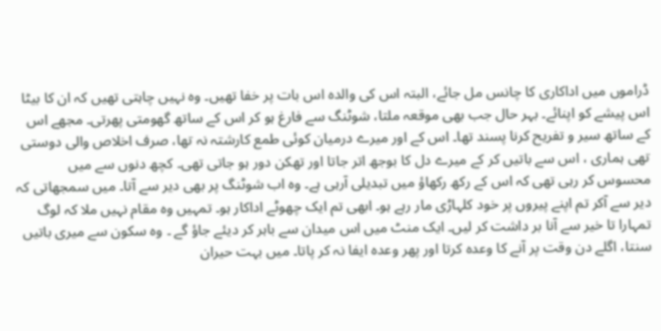ڈراموں میں اداکاری کا چانس مل جائے، البتہ اس کی والدہ اس بات پر خفا تھیں۔ وہ نہیں چاہتی تھیں کہ ان کا بیٹا اس پیشے کو اپنائے۔ بہر حال جب بھی موقعہ ملتا، شوٹنگ سے فارغ ہو کر اس کے ساتھ گھومتی پھرتی۔ مجھے اس کے ساتھ سیر و تفریح کرنا پسند تھا۔ اس کے اور میرے درمیان کوئی طمع کارشتہ نہ تھا، صرف اخلاص والی دوستی تھی ہماری ، اس سے باتیں کر کے میرے دل کا بوجھ اتر جاتا اور تھکن دور ہو جاتی تھی۔ کچھ دنوں سے میں محسوس کر رہی تھی کہ اس کے رکھ رکھاؤ میں تبدیلی آرہی ہے۔ وہ اب شوٹنگ پر بھی دیر سے آتا۔ میں سمجھاتی کہ دیر سے آکر تم اپنے پیروں پر خود کلہاڑی مار رہے ہو۔ ابھی تم ایک چھوٹے اداکار ہو۔ تمہیں وہ مقام نہیں ملا کہ لوگ تمہارا تا خیر سے آنا بر داشت کر لیں۔ ایک منٹ میں اس میدان سے باہر کر دیئے جاؤ گے ۔ وہ سکون سے میری باتیں سنتا، اگلے دن وقت پر آنے کا وعدہ کرتا اور پھر وعدہ ایفا نہ کر پاتا۔ میں بہت حیران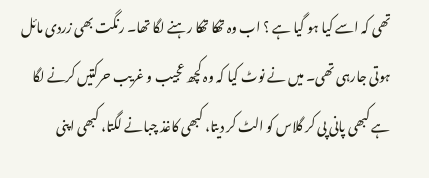تھی کہ اسے کیا ہو گیا ہے ؟ اب وہ تھکا تھکا رہنے لگا تھا۔ رنگت بھی زردی مائل ہوتی جارہی تھی۔ میں نے نوٹ کیا کہ وہ کچھ عجیب و غریب حرکتیں کرنے لگا ہے کبھی پانی پی کر گلاس کو الٹ کر دیتا، کبھی کاغذ چبانے لگتا، کبھی اپنی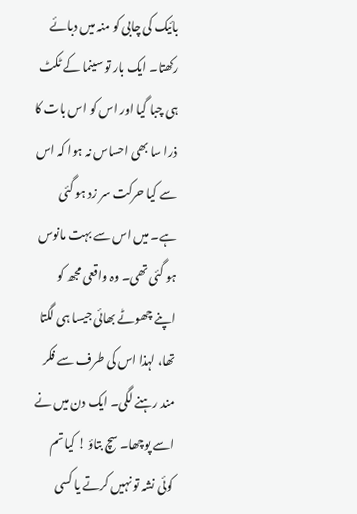بائیک کی چابی کو منہ میں دبائے رکھتا۔ ایک بار تو سینما کے ٹکٹ ہی چبا گیا اور اس کو اس بات کا ذرا سا بھی احساس نہ ہوا کہ اس سے کیا حرکت سر زد ہو گئی ہے۔ میں اس سے بہت مانوس ہو گئی تھی۔ وہ واقعی مجھ کو اپنے چھوٹے بھائی جیسا ہی لگتا تھا، لہذا اس کی طرف سے فکر مند رہنے لگی۔ ایک دن میں نے اسے پوچھا۔ سچ بتاؤ ! کیا تم کوئی نشہ تو نہیں کرتے یا کسی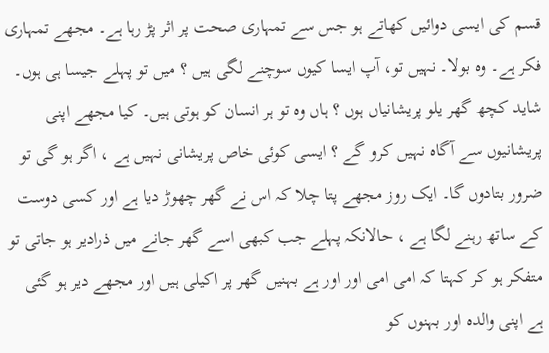قسم کی ایسی دوائیں کھاتے ہو جس سے تمہاری صحت پر اثر پڑ رہا ہے۔ مجھے تمہاری فکر ہے۔ وہ بولا۔ نہیں تو، آپ ایسا کیوں سوچنے لگی ہیں ؟ میں تو پہلے جیسا ہی ہوں۔ شاید کچھ گھر یلو پریشانیاں ہوں ؟ ہاں وہ تو ہر انسان کو ہوتی ہیں۔ کیا مجھے اپنی پریشانیوں سے آگاہ نہیں کرو گے ؟ ایسی کوئی خاص پریشانی نہیں ہے ، اگر ہو گی تو ضرور بتادوں گا۔ ایک روز مجھے پتا چلا کہ اس نے گھر چھوڑ دیا ہے اور کسی دوست کے ساتھ رہنے لگا ہے ، حالانکہ پہلے جب کبھی اسے گھر جانے میں ذرادیر ہو جاتی تو متفکر ہو کر کہتا کہ امی امی اور اور ہے بہنیں گھر پر اکیلی ہیں اور مجھے دیر ہو گئی ہے اپنی والدہ اور بہنوں کو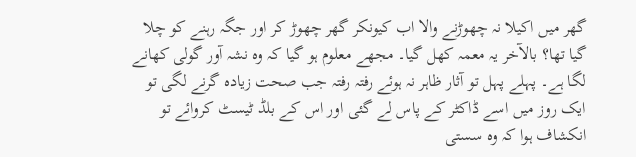گھر میں اکیلا نہ چھوڑنے والا اب کیونکر گھر چھوڑ کر اور جگہ رہنے کو چلا گیا تھا؟ بالآخر یہ معمہ کھل گیا۔ مجھے معلوم ہو گیا کہ وہ نشہ آور گولی کھانے لگا ہے۔ پہلے پہل تو آثار ظاہر نہ ہوئے رفتہ رفتہ جب صحت زیادہ گرنے لگی تو ایک روز میں اسے ڈاکٹر کے پاس لے گئی اور اس کے بلڈ ٹیسٹ کروائے تو انکشاف ہوا کہ وہ سستی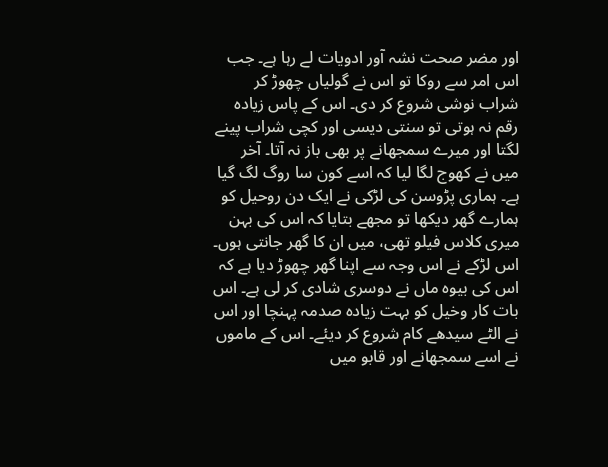اور مضر صحت نشہ آور ادویات لے رہا ہے۔ جب اس امر سے روکا تو اس نے گولیاں چھوڑ کر شراب نوشی شروع کر دی۔ اس کے پاس زیادہ رقم نہ ہوتی تو سنتی دیسی اور کچی شراب پینے لگتا اور میرے سمجھانے پر بھی باز نہ آتا۔ آخر میں نے کھوج لگا لیا کہ اسے کون سا روگ لگ گیا ہے۔ ہماری پڑوسن کی لڑکی نے ایک دن روحیل کو ہمارے گھر دیکھا تو مجھے بتایا کہ اس کی بہن میری کلاس فیلو تھی، میں ان کا گھر جانتی ہوں۔ اس لڑکے نے اس وجہ سے اپنا گھر چھوڑ دیا ہے کہ اس کی بیوہ ماں نے دوسری شادی کر لی ہے۔ اس بات کار وخیل کو بہت زیادہ صدمہ پہنچا اور اس نے الٹے سیدھے کام شروع کر دیئے۔ اس کے ماموں نے اسے سمجھانے اور قابو میں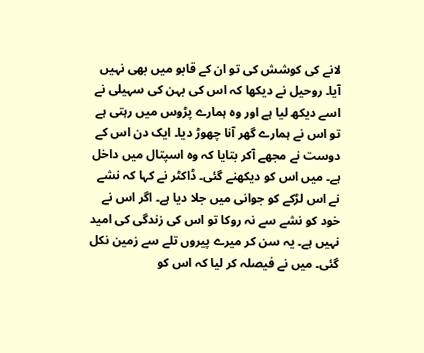لانے کی کوشش کی تو ان کے قابو میں بھی نہیں آیا۔ روحیل نے دیکھا کہ اس کی بہن کی سہیلی نے اسے دیکھ لیا ہے اور وہ ہمارے پڑوس میں رہتی ہے تو اس نے ہمارے گھر آنا چھوڑ دیا۔ ایک دن اس کے دوست نے مجھے آکر بتایا کہ وہ اسپتال میں داخل ہے۔ میں اس کو دیکھنے گئی۔ ڈاکٹر نے کہا کہ نشے نے اس لڑکے کو جوانی میں جلا دیا ہے۔ اگر اس نے خود کو نشے سے نہ روکا تو اس کی زندگی کی امید نہیں ہے۔ یہ سن کر میرے پیروں تلے سے زمین نکل گئی۔ میں نے فیصلہ کر لیا کہ اس کو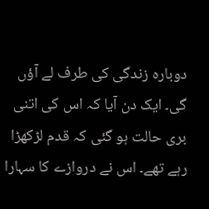دوبارہ زندگی کی طرف لے آؤں گی۔ ایک دن آیا کہ اس کی اتنی بری حالت ہو گئی کہ قدم لڑکھڑا رہے تھے۔ اس نے دروازے کا سہارا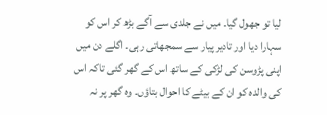لیا تو جھول گیا۔ میں نے جلدی سے آگے بڑھ کر اس کو سہارا دیا اور تادیر پیار سے سمجھاتی رہی۔ اگلے دن میں اپنی پڑوسن کی لڑکی کے ساتھ اس کے گھر گئی تاکہ اس کی والدہ کو ان کے بیٹے کا احوال بتاؤں۔ وہ گھر پر نہ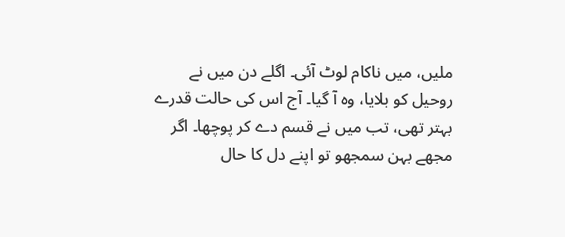ملیں، میں ناکام لوٹ آئی۔ اگلے دن میں نے روحیل کو بلایا، وہ آ گیا۔ آج اس کی حالت قدرے بہتر تھی، تب میں نے قسم دے کر پوچھا۔ اگر مجھے بہن سمجھو تو اپنے دل کا حال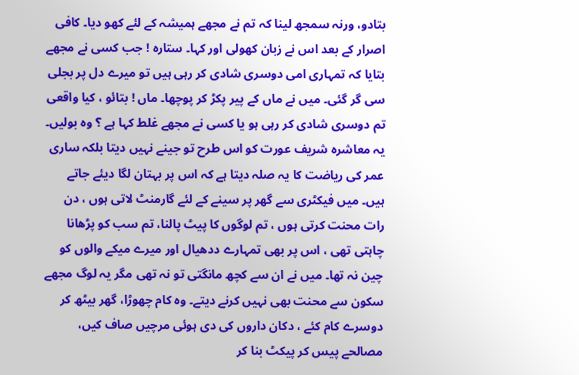بتادو، ورنہ سمجھ لینا کہ تم نے مجھے ہمیشہ کے لئے کھو دیا۔ کافی اصرار کے بعد اس نے زبان کھولی اور کہا۔ ستارہ ! جب کسی نے مجھے بتایا کہ تمہاری امی دوسری شادی کر رہی ہیں تو میرے دل پر بجلی سی گر گئی۔ میں نے ماں کے پیر پکڑ کر پوچھا۔ ماں ! بتائو ، کیا واقعی تم دوسری شادی کر رہی ہو یا کسی نے مجھے غلط کہا ہے ؟ وہ بولیں۔ یہ معاشرہ شریف عورت کو اس طرح تو جینے نہیں دیتا بلکہ ساری عمر کی ریاضت کا یہ صلہ دیتا ہے کہ اس پر بہتان لگا دیئے جاتے ہیں۔ میں فیکٹری سے گھر پر سینے کے لئے گارمنٹ لاتی ہوں ، دن رات محنت کرتی ہوں ، تم لوگوں کا پیٹ پالنا، تم سب کو پڑھانا چاہتی تھی ، اس پر بھی تمہارے ددھیال اور میرے میکے والوں کو چین نہ تھا۔ میں نے ان سے کچھ مانگتی تو نہ تھی مگر یہ لوگ مجھے سکون سے محنت بھی نہیں کرنے دیتے۔ وہ کام چھوڑا، گھر بیٹھ کر دوسرے کام کئے ، دکان داروں کی دی ہوئی مرچیں صاف کیں، مصالحے پیس کر پیکٹ بنا کر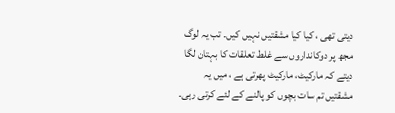دیتی تھی ، کیا کیا مشقتیں نہیں کیں۔ تب یہ لوگ مجھ پر دوکانداروں سے غلط تعلقات کا بہتان لگا دیتے کہ مارکیٹ، مارکیٹ پھرتی ہے ، میں یہ مشقتیں تم سات بچوں کو پالنے کے لئے کرتی رہی۔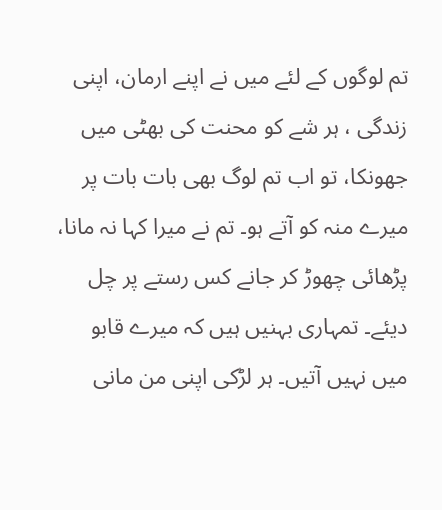تم لوگوں کے لئے میں نے اپنے ارمان، اپنی زندگی ، ہر شے کو محنت کی بھٹی میں جھونکا، تو اب تم لوگ بھی بات بات پر میرے منہ کو آتے ہو۔ تم نے میرا کہا نہ مانا، پڑھائی چھوڑ کر جانے کس رستے پر چل دیئے۔ تمہاری بہنیں ہیں کہ میرے قابو میں نہیں آتیں۔ ہر لڑکی اپنی من مانی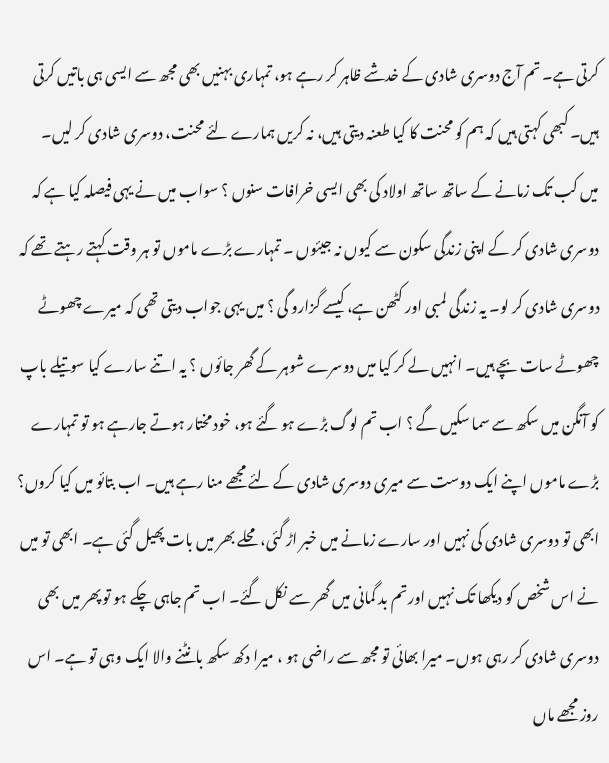کرتی ہے۔ تم آج دوسری شادی کے خدشے ظاہر کر رہے ہو، تمہاری بہنیں بھی مجھ سے ایسی ہی باتیں کرتی ہیں۔ کبھی کہتی ہیں کہ ہم کو محنت کا کیا طعنہ دیتی ہیں، نہ کریں ہمارے لئے محنت، دوسری شادی کر لیں۔ میں کب تک زمانے کے ساتھ ساتھ اولاد کی بھی ایسی خرافات سنوں ؟ سواب میں نے یہی فیصلہ کیا ہے کہ دوسری شادی کر کے اپنی زندگی سکون سے کیوں نہ جیئوں ۔ تمہارے بڑے ماموں تو ہر وقت کہتے رہتے تھے کہ دوسری شادی کر لو۔ یہ زندگی لمبی اور کٹھن ہے، کیسے گزارو گی ؟ میں یہی جواب دیتی تھی کہ میرے چھوٹے چھوٹے سات بچے ہیں۔ انہیں لے کر کیا میں دوسرے شوہر کے گھر جائوں ؟ یہ اتنے سارے کیا سوتیلے باپ کو آنگن میں سکھ سے سما سکیں گے ؟ اب تم لوگ بڑے ہو گئے ہو، خود مختار ہوتے جارہے ہو تو تمہارے بڑے ماموں اپنے ایک دوست سے میری دوسری شادی کے لئے مجھے منا رہے ہیں۔ اب بتائو میں کیا کروں؟ ابھی تو دوسری شادی کی نہیں اور سارے زمانے میں خبر اڑ گئی، محلے بھر میں بات پھیل گئی ہے۔ ابھی تو میں نے اس شخص کو دیکھا تک نہیں اور تم بد گمانی میں گھر سے نکل گئے۔ اب تم جاہی چکے ہو تو پھر میں بھی دوسری شادی کر رہی ہوں۔ میرا بھائی تو مجھ سے راضی ہو ، میرا دکھ سکھ بانٹنے والا ایک وہی تو ہے۔ اس روز مجھے ماں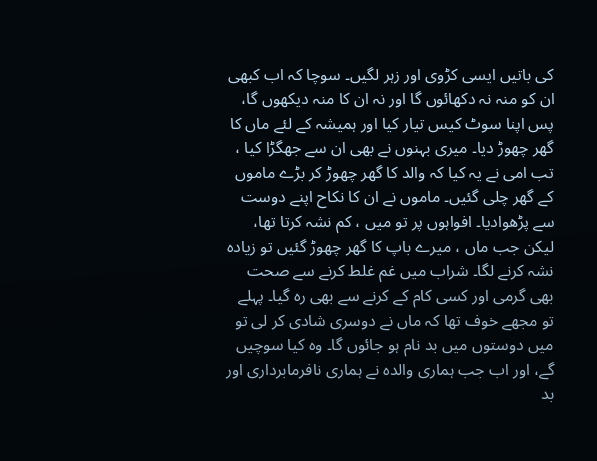کی باتیں ایسی کڑوی اور زہر لگیں۔ سوچا کہ اب کبھی ان کو منہ نہ دکھائوں گا اور نہ ان کا منہ دیکھوں گا، پس اپنا سوٹ کیس تیار کیا اور ہمیشہ کے لئے ماں کا گھر چھوڑ دیا۔ میری بہنوں نے بھی ان سے جھگڑا کیا ، تب امی نے یہ کیا کہ والد کا گھر چھوڑ کر بڑے ماموں کے گھر چلی گئیں۔ ماموں نے ان کا نکاح اپنے دوست سے پڑھوادیا۔ افواہوں پر تو میں ، کم نشہ کرتا تھا، لیکن جب ماں ، میرے باپ کا گھر چھوڑ گئیں تو زیادہ نشہ کرنے لگا۔ شراب میں غم غلط کرنے سے صحت بھی گرمی اور کسی کام کے کرنے سے بھی رہ گیا۔ پہلے تو مجھے خوف تھا کہ ماں نے دوسری شادی کر لی تو میں دوستوں میں بد نام ہو جائوں گا۔ وہ کیا سوچیں گے، اور اب جب ہماری والدہ نے ہماری نافرمابرداری اور بد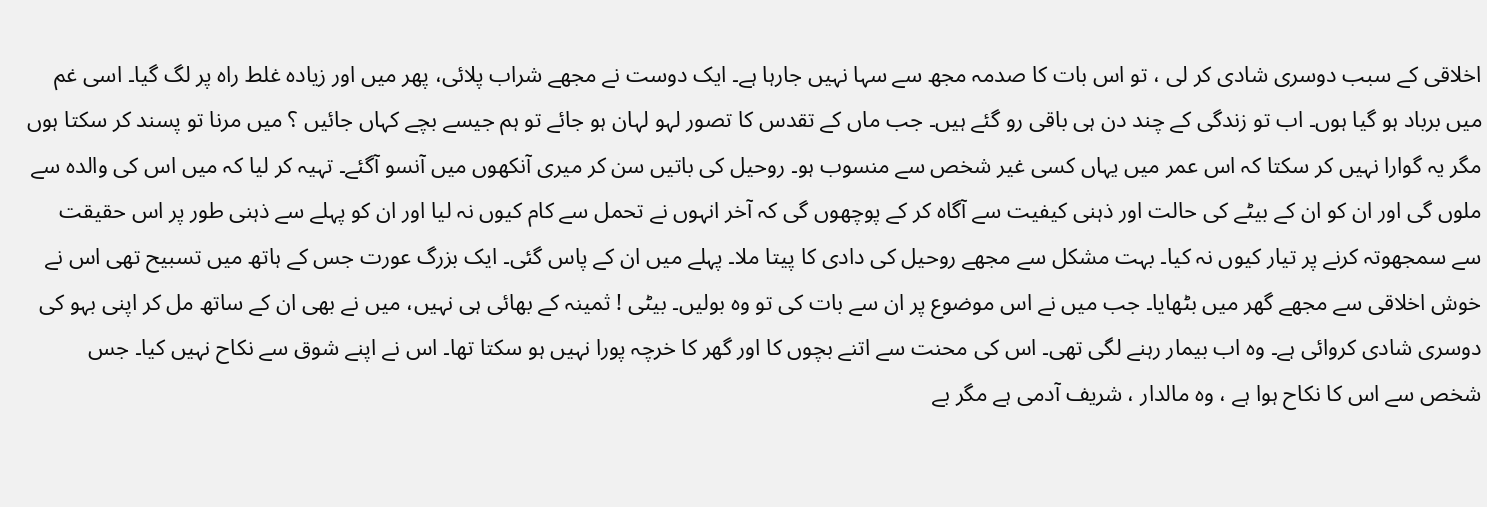اخلاقی کے سبب دوسری شادی کر لی ، تو اس بات کا صدمہ مجھ سے سہا نہیں جارہا ہے۔ ایک دوست نے مجھے شراب پلائی، پھر میں اور زیادہ غلط راہ پر لگ گیا۔ اسی غم میں برباد ہو گیا ہوں۔ اب تو زندگی کے چند دن ہی باقی رو گئے ہیں۔ جب ماں کے تقدس کا تصور لہو لہان ہو جائے تو ہم جیسے بچے کہاں جائیں ؟ میں مرنا تو پسند کر سکتا ہوں مگر یہ گوارا نہیں کر سکتا کہ اس عمر میں یہاں کسی غیر شخص سے منسوب ہو۔ روحیل کی باتیں سن کر میری آنکھوں میں آنسو آگئے۔ تہیہ کر لیا کہ میں اس کی والدہ سے ملوں گی اور ان کو ان کے بیٹے کی حالت اور ذہنی کیفیت سے آگاہ کر کے پوچھوں گی کہ آخر انہوں نے تحمل سے کام کیوں نہ لیا اور ان کو پہلے سے ذہنی طور پر اس حقیقت سے سمجھوتہ کرنے پر تیار کیوں نہ کیا۔ بہت مشکل سے مجھے روحیل کی دادی کا پیتا ملا۔ پہلے میں ان کے پاس گئی۔ ایک بزرگ عورت جس کے ہاتھ میں تسبیح تھی اس نے خوش اخلاقی سے مجھے گھر میں بٹھایا۔ جب میں نے اس موضوع پر ان سے بات کی تو وہ بولیں۔ بیٹی ! ثمینہ کے بھائی ہی نہیں، میں نے بھی ان کے ساتھ مل کر اپنی بہو کی دوسری شادی کروائی ہے۔ وہ اب بیمار رہنے لگی تھی۔ اس کی محنت سے اتنے بچوں کا اور گھر کا خرچہ پورا نہیں ہو سکتا تھا۔ اس نے اپنے شوق سے نکاح نہیں کیا۔ جس شخص سے اس کا نکاح ہوا ہے ، وہ مالدار ، شریف آدمی ہے مگر بے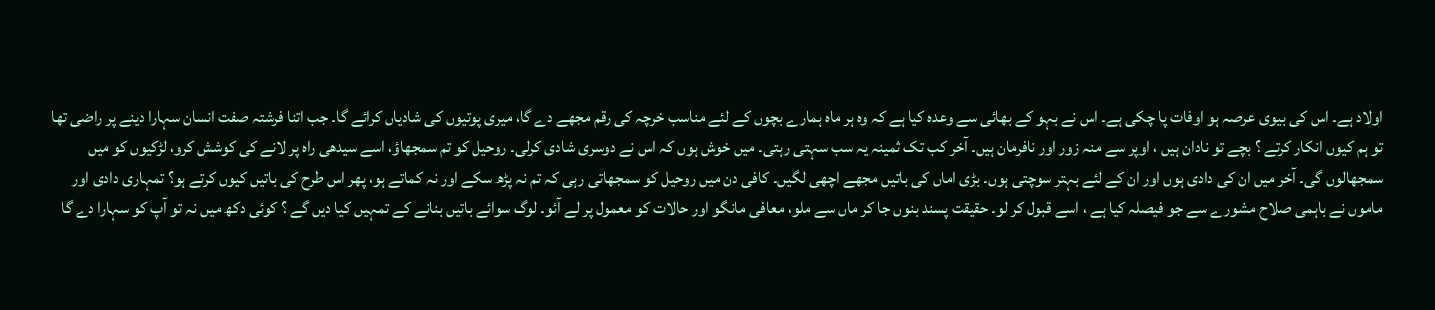اولاد ہے۔ اس کی بیوی عرصہ ہو اوفات پا چکی ہے۔ اس نے بہو کے بھائی سے وعدہ کیا ہے کہ وہ ہر ماہ ہمارے بچوں کے لئے مناسب خرچہ کی رقم مجھے دے گا، میری پوتیوں کی شادیاں کرائے گا۔ جب اتنا فرشتہ صفت انسان سہارا دینے پر راضی تھا تو ہم کیوں انکار کرتے ؟ بچے تو نادان ہیں ، اوپر سے منہ زور اور نافرمان ہیں۔ آخر کب تک ثمینہ یہ سب سہتی رہتی۔ میں خوش ہوں کہ اس نے دوسری شادی کرلی۔ روحیل کو تم سمجھاؤ، اسے سیدھی راہ پر لانے کی کوشش کرو، لڑکیوں کو میں سمجھالوں گی۔ آخر میں ان کی دادی ہوں اور ان کے لئے بہتر سوچتی ہوں۔ بڑی اماں کی باتیں مجھے اچھی لگیں۔ کافی دن میں روحیل کو سمجھاتی رہی کہ تم نہ پڑھ سکے اور نہ کماتے ہو، پھر اس طرح کی باتیں کیوں کرتے ہو؟ تمہاری دادی اور ماموں نے باہمی صلاح مشورے سے جو فیصلہ کیا ہے ، اسے قبول کر لو۔ حقیقت پسند بنوں جا کر ماں سے ملو، معافی مانگو اور حالات کو معمول پر لے آئو۔ لوگ سوائے باتیں بنانے کے تمہیں کیا دیں گے ؟ کوئی دکھ میں نہ تو آپ کو سہارا دے گا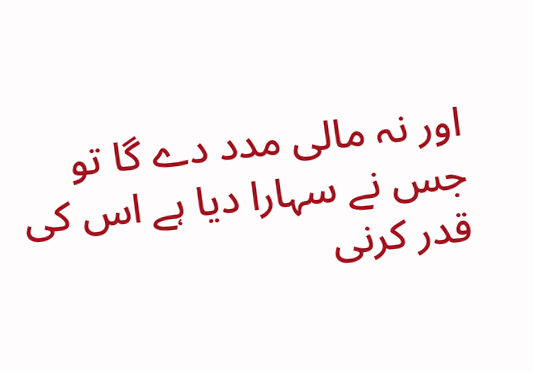اور نہ مالی مدد دے گا تو جس نے سہارا دیا ہے اس کی قدر کرنی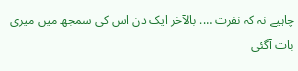چاہیے نہ کہ نفرت …. بالآخر ایک دن اس کی سمجھ میں میری بات آگئی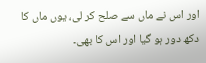اور اس نے ماں سے صلح کر لی، یوں ماں کا دکھ دور ہو گیا اور اس کا بھی۔